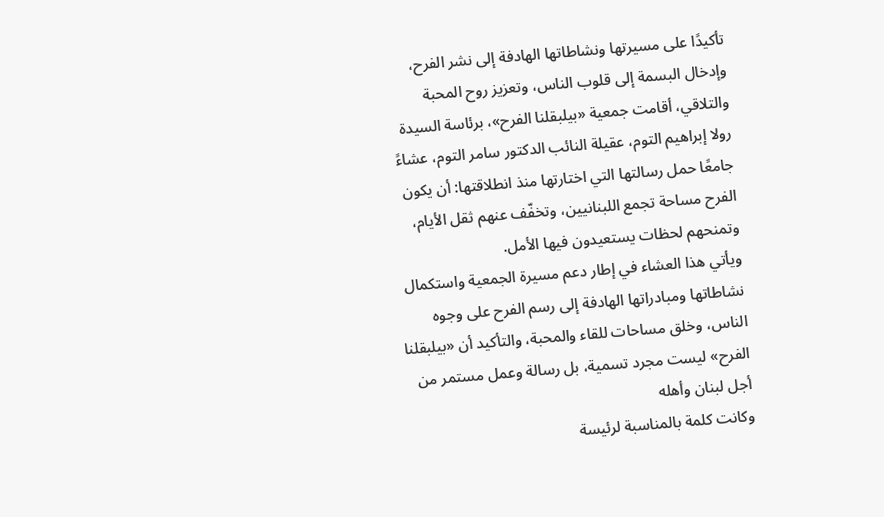تأكيدًا على مسيرتها ونشاطاتها الهادفة إلى نشر الفرح، وإدخال البسمة إلى قلوب الناس، وتعزيز روح المحبة والتلاقي، أقامت جمعية «بيلبقلنا الفرح»، برئاسة السيدة رولا إبراهيم التوم، عقيلة النائب الدكتور سامر التوم، عشاءً جامعًا حمل رسالتها التي اختارتها منذ انطلاقتها: أن يكون الفرح مساحة تجمع اللبنانيين، وتخفّف عنهم ثقل الأيام، وتمنحهم لحظات يستعيدون فيها الأمل.
ويأتي هذا العشاء في إطار دعم مسيرة الجمعية واستكمال نشاطاتها ومبادراتها الهادفة إلى رسم الفرح على وجوه الناس، وخلق مساحات للقاء والمحبة، والتأكيد أن «بيلبقلنا الفرح» ليست مجرد تسمية، بل رسالة وعمل مستمر من أجل لبنان وأهله
وكانت كلمة بالمناسبة لرئيسة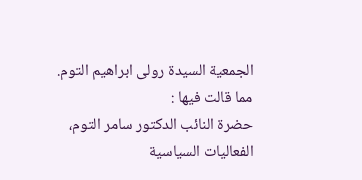الجمعية السيدة رولى ابراهيم التوم. مما قالت فيها :
حضرة النائب الدكتور سامر التوم،
الفعاليات السياسية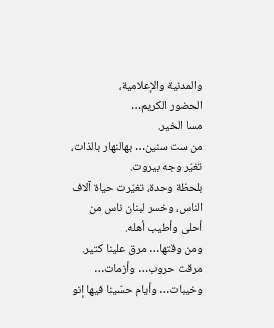والمدنية والإعلامية،
الحضور الكريم…
مسا الخير.
من ست سنين… بهالنهار بالذات، تغيّر وجه بيروت.
بلحظة وحدة، تغيّرت حياة آلاف الناس، وخسر لبنان ناس من أحلى وأطيب أهله.
ومن وقتها… مرق علينا كتير.
مرقت حروب… وأزمات… وخيبات… وأيام حسّينا فيها إنو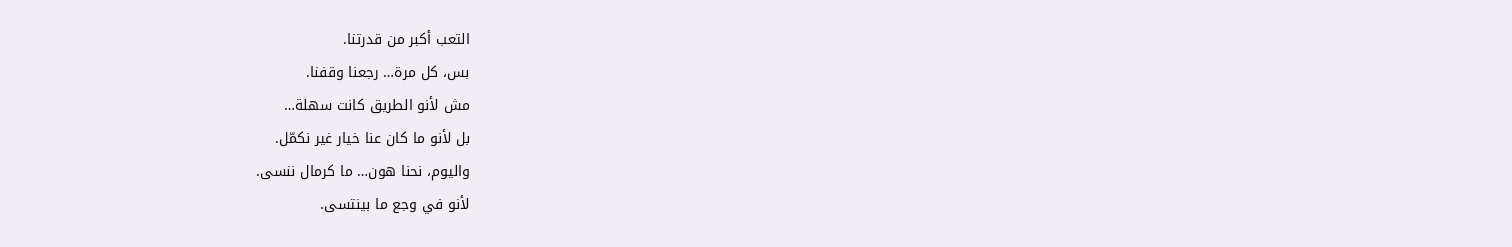التعب أكبر من قدرتنا.
بس، كل مرة… رجعنا وقفنا.
مش لأنو الطريق كانت سهلة…
بل لأنو ما كان عنا خيار غير نكمّل.
واليوم، نحنا هون… ما كرمال ننسى.
لأنو في وجع ما بينتسى.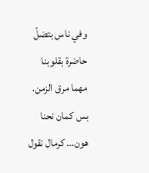وفي ناس بتضلّ حاضرة بقلوبنا مهما مرق الزمن.
بس كمان نحنا هون… كرمال نقول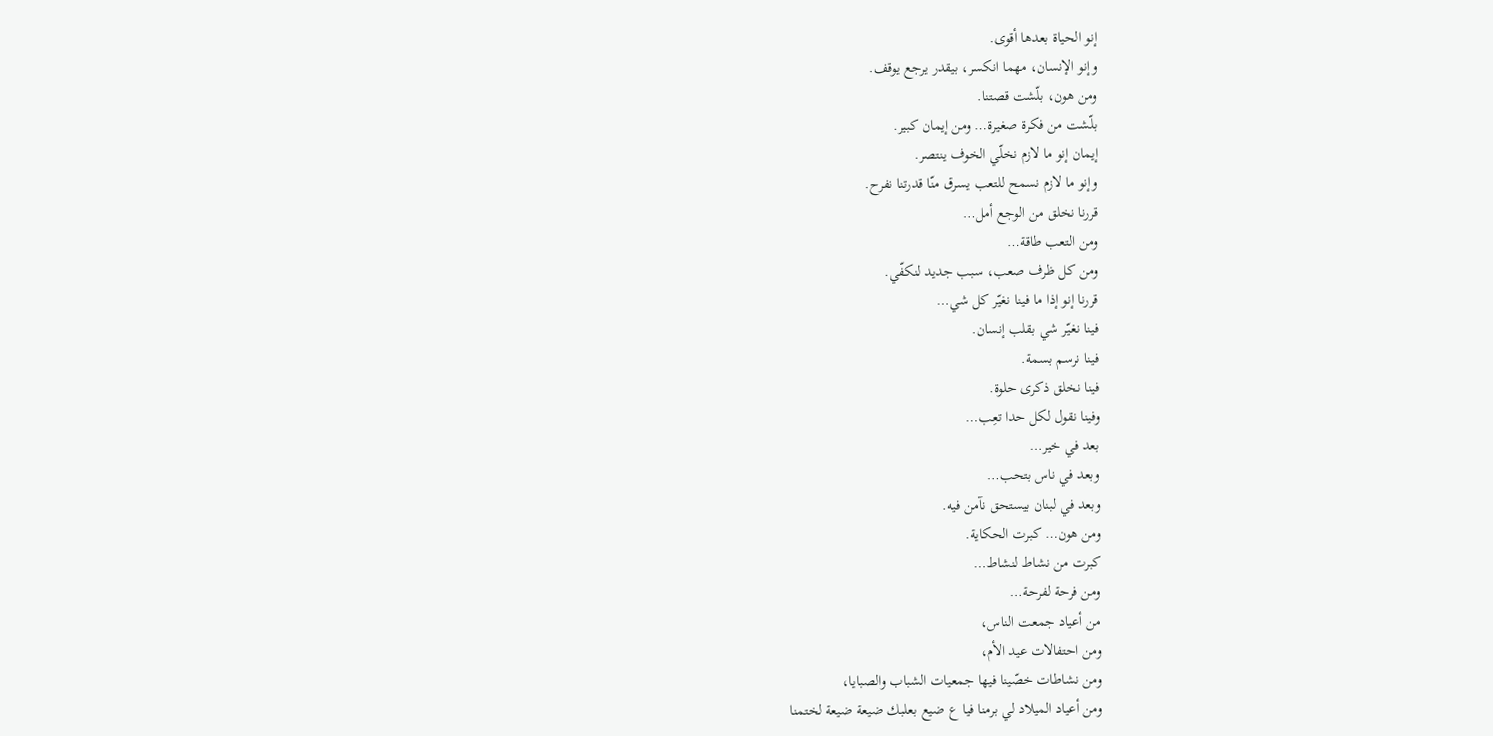إنو الحياة بعدها أقوى.
وإنو الإنسان، مهما انكسر، بيقدر يرجع يوقف.
ومن هون، بلّشت قصتنا.
بلّشت من فكرة صغيرة… ومن إيمان كبير.
إيمان إنو ما لازم نخلّي الخوف ينتصر.
وإنو ما لازم نسمح للتعب يسرق منّا قدرتنا نفرح.
قررنا نخلق من الوجع أمل…
ومن التعب طاقة…
ومن كل ظرف صعب، سبب جديد لنكفّي.
قررنا إنو إذا ما فينا نغيّر كل شي…
فينا نغيّر شي بقلب إنسان.
فينا نرسم بسمة.
فينا نخلق ذكرى حلوة.
وفينا نقول لكل حدا تعِب…
بعد في خير…
وبعد في ناس بتحب…
وبعد في لبنان بيستحق نآمن فيه.
ومن هون… كبرت الحكاية.
كبرت من نشاط لنشاط…
ومن فرحة لفرحة…
من أعياد جمعت الناس،
ومن احتفالات عيد الأم،
ومن نشاطات خصّينا فيها جمعيات الشباب والصبايا،
ومن أعياد الميلاد لي برمنا فيا ع ضيع بعلبك ضيعة ضيعة لختمنا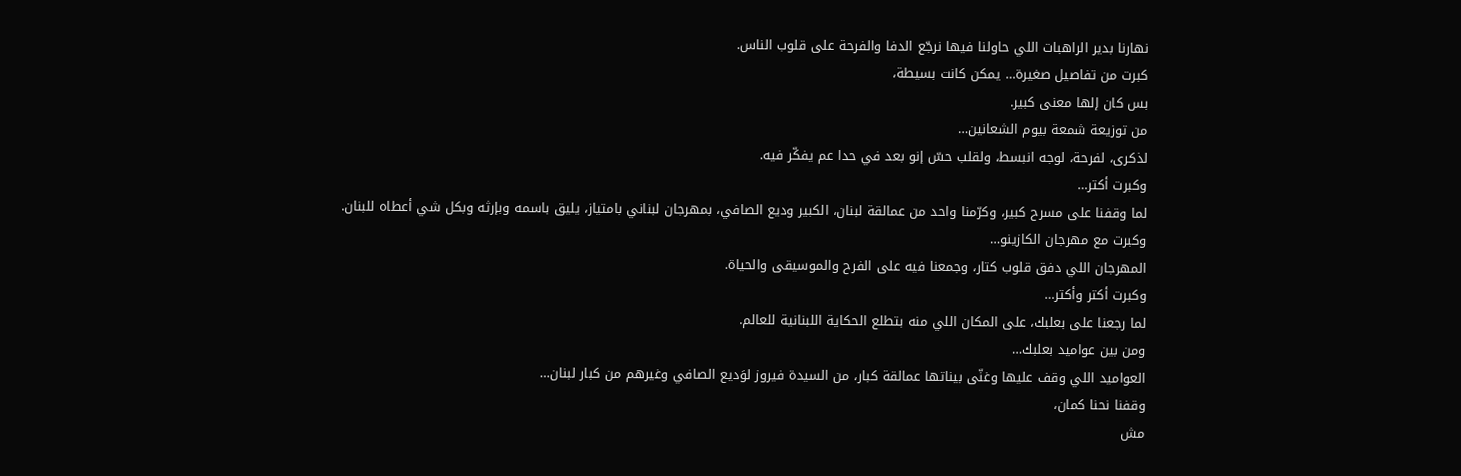نهارنا بدير الراهبات اللي حاولنا فيها نرجّع الدفا والفرحة على قلوب الناس.
كبرت من تفاصيل صغيرة… يمكن كانت بسيطة،
بس كان إلها معنى كبير.
من توزيعة شمعة بيوم الشعانين…
لذكرى، لفرحة، لوجه انبسط، ولقلب حسّ إنو بعد في حدا عم يفكّر فيه.
وكبرت أكتر…
لما وقفنا على مسرح كبير، وكرّمنا واحد من عمالقة لبنان، الكبير وديع الصافي، بمهرجان لبناني بامتياز، يليق باسمه وبإرثه وبكل شي أعطاه للبنان.
وكبرت مع مهرجان الكازينو…
المهرجان اللي دفق قلوب كتار، وجمعنا فيه على الفرح والموسيقى والحياة.
وكبرت أكتر وأكتر…
لما رجعنا على بعلبك، على المكان اللي منه بتطلع الحكاية اللبنانية للعالم.
ومن بين عواميد بعلبك…
العواميد اللي وقف عليها وغنّى بيناتها عمالقة كبار، من السيدة فيروز لوَديع الصافي وغيرهم من كبار لبنان…
وقفنا نحنا كمان،
مش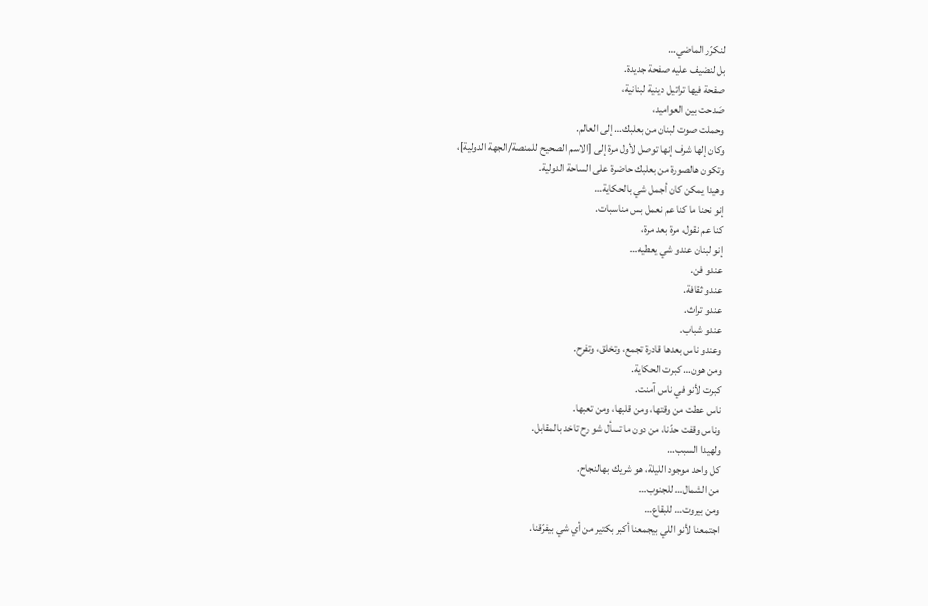لنكرّر الماضي…
بل لنضيف عليه صفحة جديدة.
صفحة فيها تراتيل دينية لبنانية،
صَدحت بين العواميد،
وحملت صوت لبنان من بعلبك… إلى العالم.
وكان إلها شرف إنها توصل لأول مرة إلى [الاسم الصحيح للمنصة/الجهة الدولية]،
وتكون هالصورة من بعلبك حاضرة على الساحة الدولية.
وهيدا يمكن كان أجمل شي بالحكاية…
إنو نحنا ما كنا عم نعمل بس مناسبات.
كنا عم نقول، مرة بعد مرة،
إنو لبنان عندو شي يعطيه…
عندو فن.
عندو ثقافة.
عندو تراث.
عندو شباب.
وعندو ناس بعدها قادرة تجمع، وتخلق، وتفرح.
ومن هون… كبرت الحكاية.
كبرت لأنو في ناس آمنت.
ناس عطت من وقتها، ومن قلبها، ومن تعبها.
وناس وقفت حدّنا، من دون ما تسأل شو رح تاخد بالمقابل.
ولهيدا السبب…
كل واحد موجود الليلة، هو شريك بهالنجاح.
من الشمال… للجنوب…
ومن بيروت… للبقاع…
اجتمعنا لأنو اللي بيجمعنا أكبر بكتير من أي شي بيفرّقنا.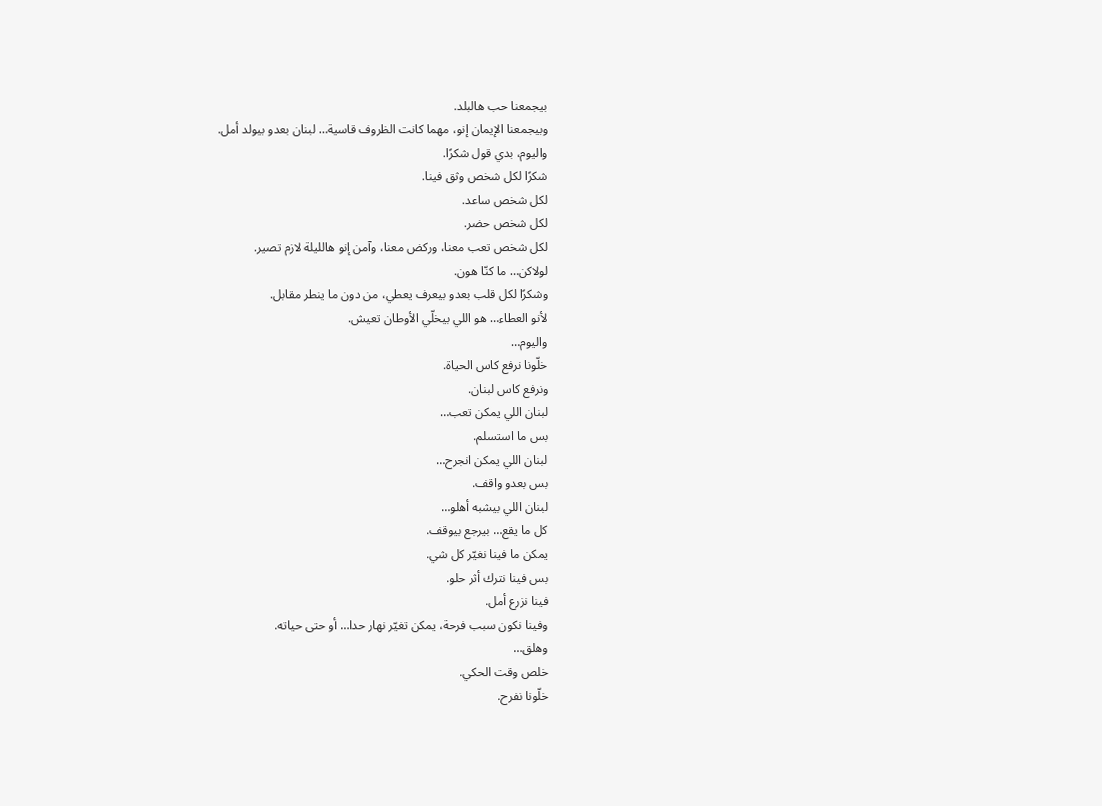بيجمعنا حب هالبلد.
وبيجمعنا الإيمان إنو، مهما كانت الظروف قاسية… لبنان بعدو بيولد أمل.
واليوم، بدي قول شكرًا.
شكرًا لكل شخص وثق فينا.
لكل شخص ساعد.
لكل شخص حضر.
لكل شخص تعب معنا، وركض معنا، وآمن إنو هالليلة لازم تصير.
لولاكن… ما كنّا هون.
وشكرًا لكل قلب بعدو بيعرف يعطي، من دون ما ينطر مقابل.
لأنو العطاء… هو اللي بيخلّي الأوطان تعيش.
واليوم…
خلّونا نرفع كاس الحياة.
ونرفع كاس لبنان.
لبنان اللي يمكن تعب…
بس ما استسلم.
لبنان اللي يمكن انجرح…
بس بعدو واقف.
لبنان اللي بيشبه أهلو…
كل ما يقع… بيرجع بيوقف.
يمكن ما فينا نغيّر كل شي.
بس فينا نترك أثر حلو.
فينا نزرع أمل.
وفينا نكون سبب فرحة، يمكن تغيّر نهار حدا… أو حتى حياته.
وهلق…
خلص وقت الحكي.
خلّونا نفرح.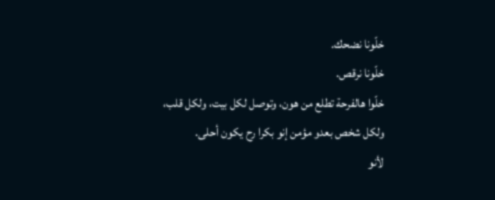خلّونا نضحك.
خلّونا نرقص.
خلّوا هالفرحة تطلع من هون، وتوصل لكل بيت، ولكل قلب، ولكل شخص بعدو مؤمن إنو بكرا رح يكون أحلى.
لأنو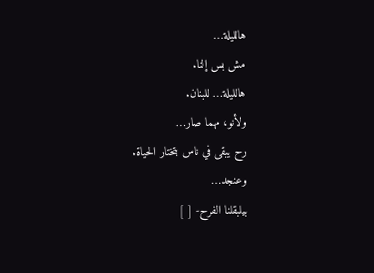هالليلة…
مش بس إلنا.
هالليلة… للبنان.
ولأنو، مهما صار…
رح يبقى في ناس بتختار الحياة.
وعنجد…
بيلبقلنا الفرح- [ ]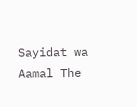Sayidat wa Aamal The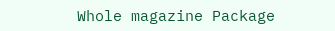Whole magazine Package